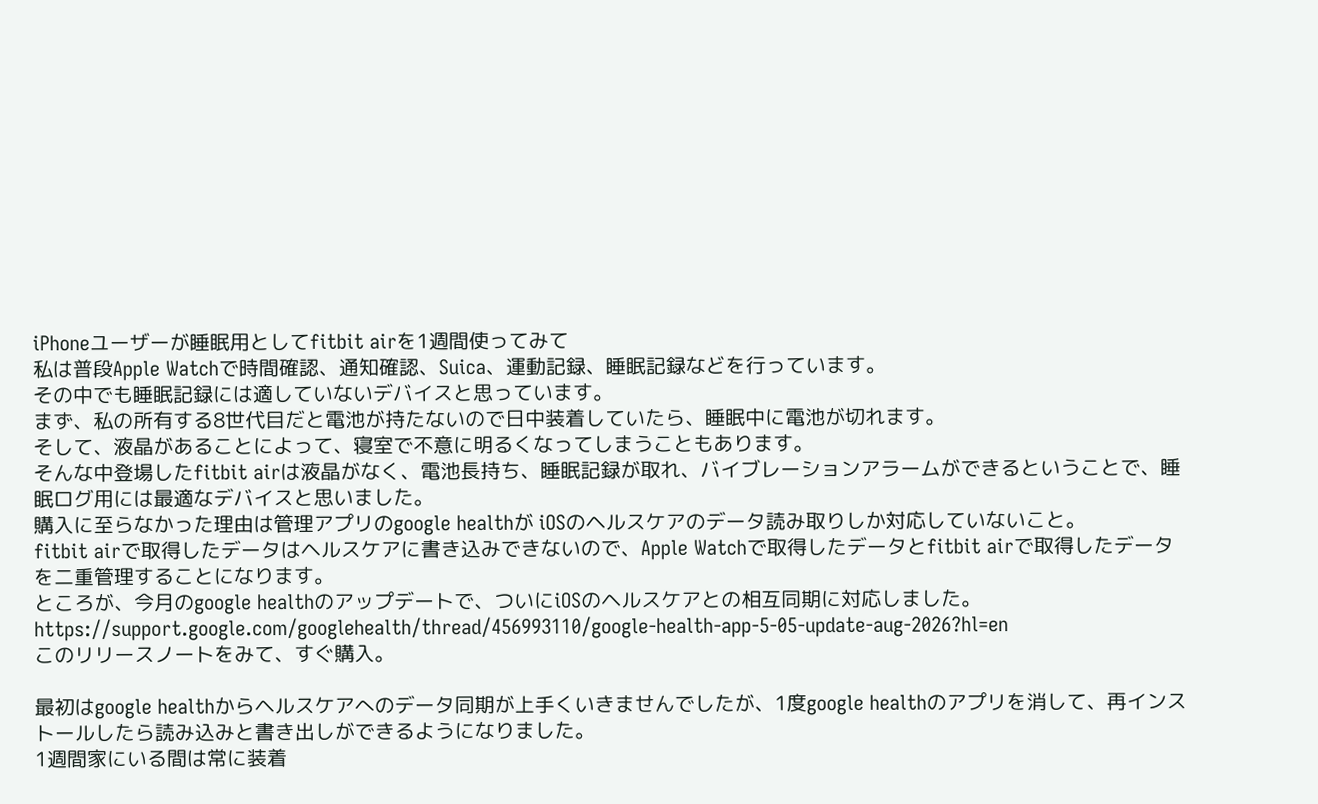iPhoneユーザーが睡眠用としてfitbit airを1週間使ってみて
私は普段Apple Watchで時間確認、通知確認、Suica、運動記録、睡眠記録などを行っています。
その中でも睡眠記録には適していないデバイスと思っています。
まず、私の所有する8世代目だと電池が持たないので日中装着していたら、睡眠中に電池が切れます。
そして、液晶があることによって、寝室で不意に明るくなってしまうこともあります。
そんな中登場したfitbit airは液晶がなく、電池長持ち、睡眠記録が取れ、バイブレーションアラームができるということで、睡眠ログ用には最適なデバイスと思いました。
購入に至らなかった理由は管理アプリのgoogle healthが iOSのヘルスケアのデータ読み取りしか対応していないこと。
fitbit airで取得したデータはヘルスケアに書き込みできないので、Apple Watchで取得したデータとfitbit airで取得したデータを二重管理することになります。
ところが、今月のgoogle healthのアップデートで、ついにiOSのヘルスケアとの相互同期に対応しました。
https://support.google.com/googlehealth/thread/456993110/google-health-app-5-05-update-aug-2026?hl=en
このリリースノートをみて、すぐ購入。

最初はgoogle healthからヘルスケアへのデータ同期が上手くいきませんでしたが、1度google healthのアプリを消して、再インストールしたら読み込みと書き出しができるようになりました。
1週間家にいる間は常に装着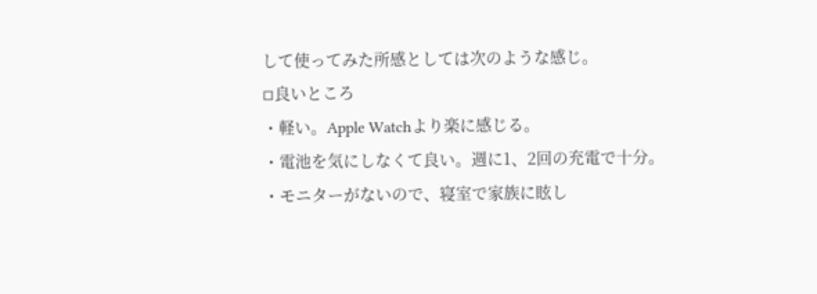して使ってみた所感としては次のような感じ。
◽良いところ
・軽い。Apple Watchより楽に感じる。
・電池を気にしなくて良い。週に1、2回の充電で十分。
・モニターがないので、寝室で家族に眩し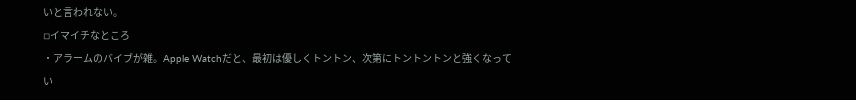いと言われない。
◽イマイチなところ
・アラームのバイブが雑。Apple Watchだと、最初は優しくトントン、次第にトントントンと強くなってい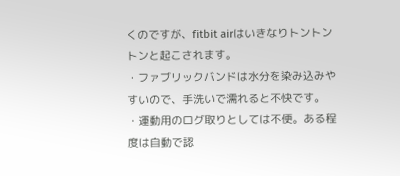くのですが、fitbit airはいきなりトントントンと起こされます。
・ファブリックバンドは水分を染み込みやすいので、手洗いで濡れると不快です。
・運動用のログ取りとしては不便。ある程度は自動で認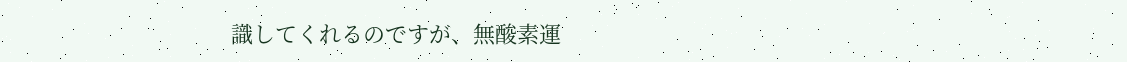識してくれるのですが、無酸素運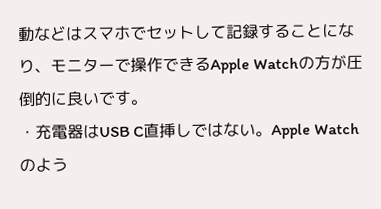動などはスマホでセットして記録することになり、モニターで操作できるApple Watchの方が圧倒的に良いです。
・充電器はUSB C直挿しではない。Apple Watchのよう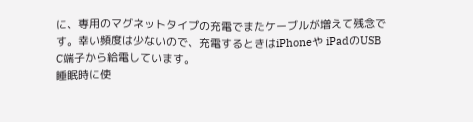に、専用のマグネットタイプの充電でまたケーブルが増えて残念です。幸い頻度は少ないので、充電するときはiPhoneや iPadのUSB C端子から給電しています。
睡眠時に使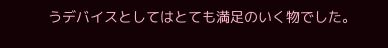うデバイスとしてはとても満足のいく物でした。